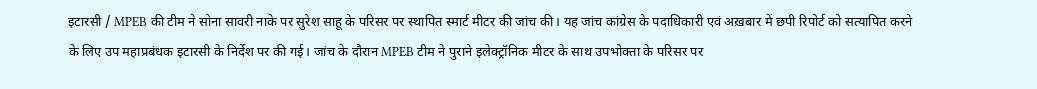इटारसी / MPEB की टीम ने सोना सावरी नाके पर सुरेश साहू के परिसर पर स्थापित स्मार्ट मीटर की जांच की। यह जांच कांग्रेस के पदाधिकारी एवं अख़बार में छपी रिपोर्ट को सत्यापित करने के लिए उप महाप्रबंधक इटारसी के निर्देश पर की गई। जांच के दौरान MPEB टीम ने पुराने इलेक्ट्रॉनिक मीटर के साथ उपभोक्ता के परिसर पर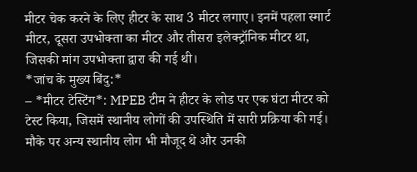मीटर चेक करने के लिए हीटर के साथ 3 मीटर लगाए। इनमें पहला स्मार्ट मीटर, दूसरा उपभोक्ता का मीटर और तीसरा इलेक्ट्रॉनिक मीटर था, जिसकी मांग उपभोक्ता द्वारा की गई थी।
*जांच के मुख्य बिंदु:*
– *मीटर टेस्टिंग*: MPEB टीम ने हीटर के लोड पर एक घंटा मीटर को टेस्ट किया, जिसमें स्थानीय लोगों की उपस्थिति में सारी प्रक्रिया की गई। मौके पर अन्य स्थानीय लोग भी मौजूद थे और उनकी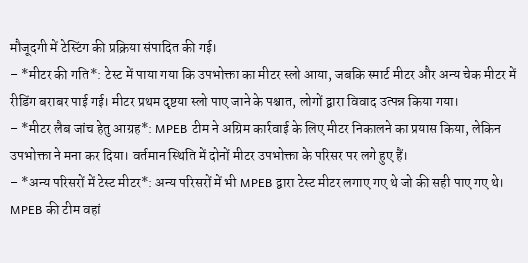मौजूदगी में टेस्टिंग की प्रक्रिया संपादित की गई।
– *मीटर की गति*: टेस्ट में पाया गया कि उपभोक्ता का मीटर स्लो आया, जबकि स्मार्ट मीटर और अन्य चेक मीटर में रीडिंग बराबर पाई गई। मीटर प्रथम दृष्टया स्लो पाए जाने के पश्चात, लोगों द्वारा विवाद उत्पन्न किया गया।
– *मीटर लैब जांच हेतु आग्रह*: MPEB टीम ने अग्रिम कार्रवाई के लिए मीटर निकालने का प्रयास किया, लेकिन उपभोक्ता ने मना कर दिया। वर्तमान स्थिति में दोनों मीटर उपभोक्ता के परिसर पर लगे हुए हैं।
– *अन्य परिसरों में टेस्ट मीटर*: अन्य परिसरों में भी MPEB द्वारा टेस्ट मीटर लगाए गए थे जो की सही पाए गए थे। MPEB की टीम वहां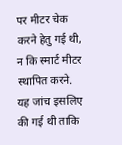पर मीटर चेक करने हेतु गई थी, न कि स्मार्ट मीटर स्थापित करने.
यह जांच इसलिए की गई थी ताकि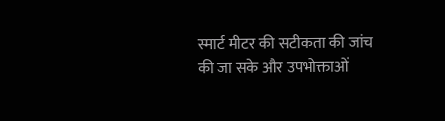स्मार्ट मीटर की सटीकता की जांच की जा सके और उपभोक्ताओं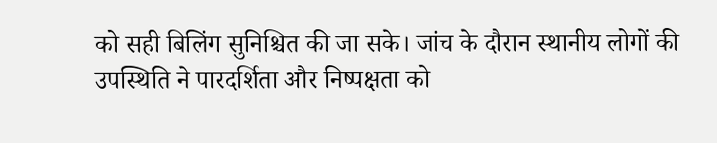को सही बिलिंग सुनिश्चित की जा सके। जांच के दौरान स्थानीय लोगों की उपस्थिति ने पारदर्शिता और निष्पक्षता को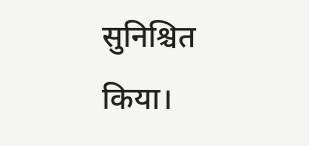सुनिश्चित किया।